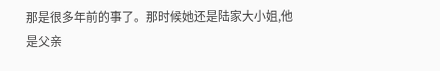那是很多年前的事了。那时候她还是陆家大小姐,他是父亲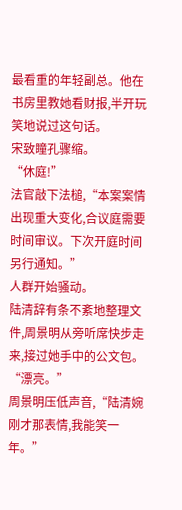最看重的年轻副总。他在书房里教她看财报,半开玩笑地说过这句话。
宋致瞳孔骤缩。
“休庭!”
法官敲下法槌,“本案案情出现重大变化,合议庭需要时间审议。下次开庭时间另行通知。”
人群开始骚动。
陆清辞有条不紊地整理文件,周景明从旁听席快步走来,接过她手中的公文包。
“漂亮。”
周景明压低声音,“陆清婉刚才那表情,我能笑一年。”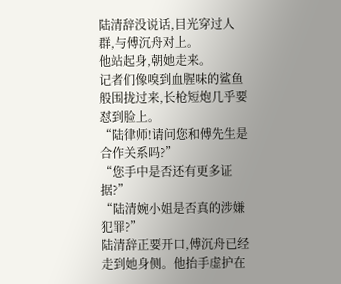陆清辞没说话,目光穿过人群,与傅沉舟对上。
他站起身,朝她走来。
记者们像嗅到血腥味的鲨鱼般围拢过来,长枪短炮几乎要怼到脸上。
“陆律师!请问您和傅先生是合作关系吗?”
“您手中是否还有更多证据?”
“陆清婉小姐是否真的涉嫌犯罪?”
陆清辞正要开口,傅沉舟已经走到她身侧。他抬手虚护在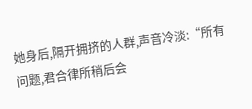她身后,隔开拥挤的人群,声音冷淡:“所有问题,君合律所稍后会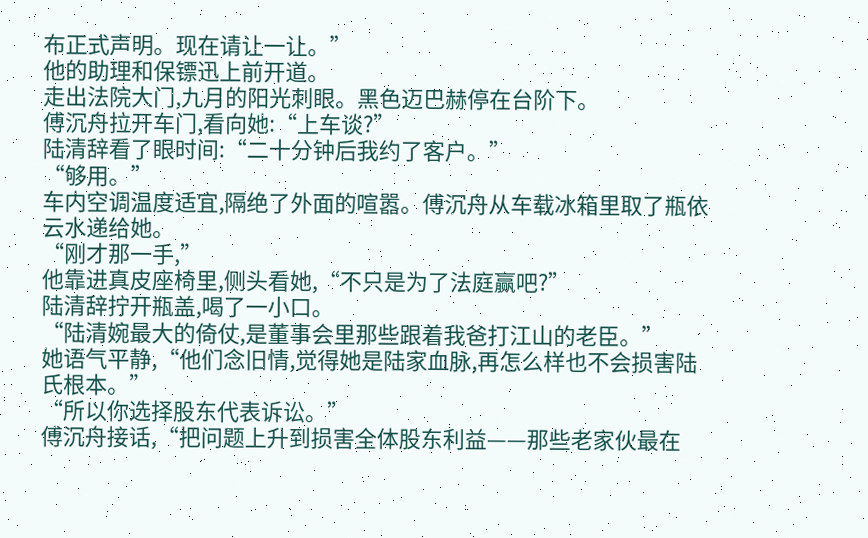布正式声明。现在请让一让。”
他的助理和保镖迅上前开道。
走出法院大门,九月的阳光刺眼。黑色迈巴赫停在台阶下。
傅沉舟拉开车门,看向她:“上车谈?”
陆清辞看了眼时间:“二十分钟后我约了客户。”
“够用。”
车内空调温度适宜,隔绝了外面的喧嚣。傅沉舟从车载冰箱里取了瓶依云水递给她。
“刚才那一手,”
他靠进真皮座椅里,侧头看她,“不只是为了法庭赢吧?”
陆清辞拧开瓶盖,喝了一小口。
“陆清婉最大的倚仗,是董事会里那些跟着我爸打江山的老臣。”
她语气平静,“他们念旧情,觉得她是陆家血脉,再怎么样也不会损害陆氏根本。”
“所以你选择股东代表诉讼。”
傅沉舟接话,“把问题上升到损害全体股东利益——那些老家伙最在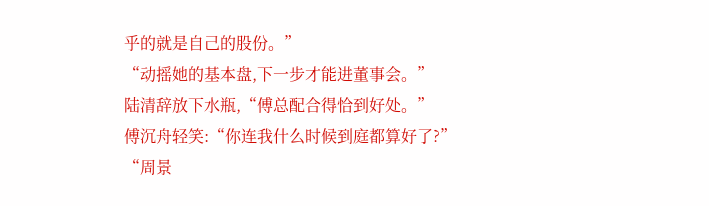乎的就是自己的股份。”
“动摇她的基本盘,下一步才能进董事会。”
陆清辞放下水瓶,“傅总配合得恰到好处。”
傅沉舟轻笑:“你连我什么时候到庭都算好了?”
“周景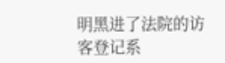明黑进了法院的访客登记系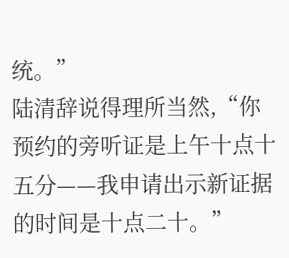统。”
陆清辞说得理所当然,“你预约的旁听证是上午十点十五分——我申请出示新证据的时间是十点二十。”